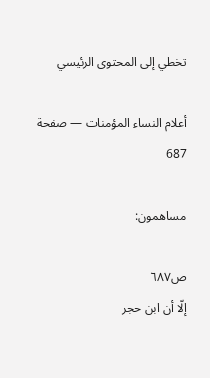تخطي إلى المحتوى الرئيسي

أعلام النساء المؤمنات — صفحة 687

مساهمون:

ص٦٨٧
إلّا أن ابن حجر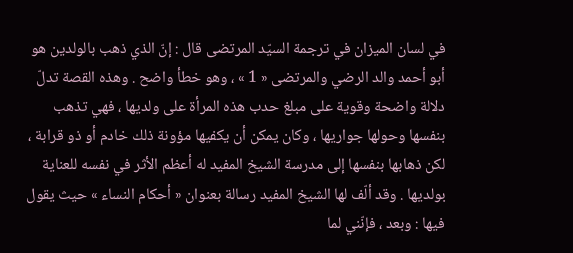في لسان الميزان في ترجمة السيّد المرتضى قال : إنّ الذي ذهب بالولدين هو أبو أحمد والد الرضي والمرتضى « 1 » ، وهو خطأ واضح . وهذه القصة تدلّ دلالة واضحة وقوية على مبلغ حدب هذه المرأة على ولديها ، فهي تذهب بنفسها وحولها جواريها ، وكان يمكن أن يكفيها مؤونة ذلك خادم أو ذو قرابة ، لكن ذهابها بنفسها إلى مدرسة الشيخ المفيد له أعظم الأثر في نفسه للعناية بولديها . وقد ألّف لها الشيخ المفيد رسالة بعنوان « أحكام النساء » حيث يقول فيها : وبعد ، فإنّني لما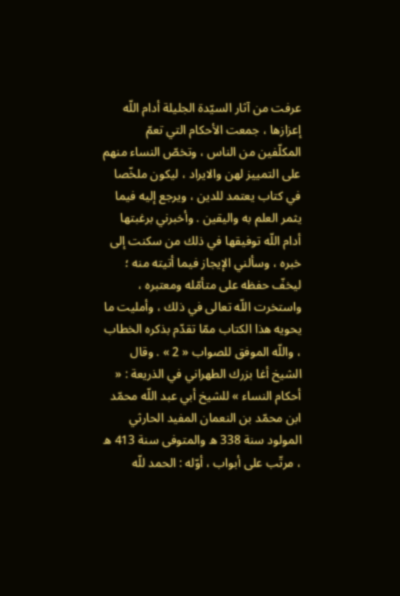عرفت من آثار السيّدة الجليلة أدام اللّه إعزازها ، جمعت الأحكام التي تعمّ المكلّفين من الناس ، وتخصّ النساء منهم على التمييز لهن والايراد ، ليكون ملخّصا في كتاب يعتمد للدين ، ويرجع إليه فيما يثمر العلم به واليقين . وأخبرني برغبتها أدام اللّه توفيقها في ذلك من سكنت إلى خبره ، وسألني الإيجاز فيما أتيته منه ؛ ليخفّ حفظه على متأمّله ومعتبره ، واستخرت اللّه تعالى في ذلك ، وأمليت ما يحويه هذا الكتاب ممّا تقدّم بذكره الخطاب ، واللّه الموفق للصواب « 2 » . وقال الشيخ أغا بزرك الطهراني في الذريعة : « أحكام النساء » للشيخ أبي عبد اللّه محمّد ابن محمّد بن النعمان المفيد الحارثي المولود سنة 338 ه والمتوفى سنة 413 ه ، مرتّب على أبواب ، أوّله : الحمد للّه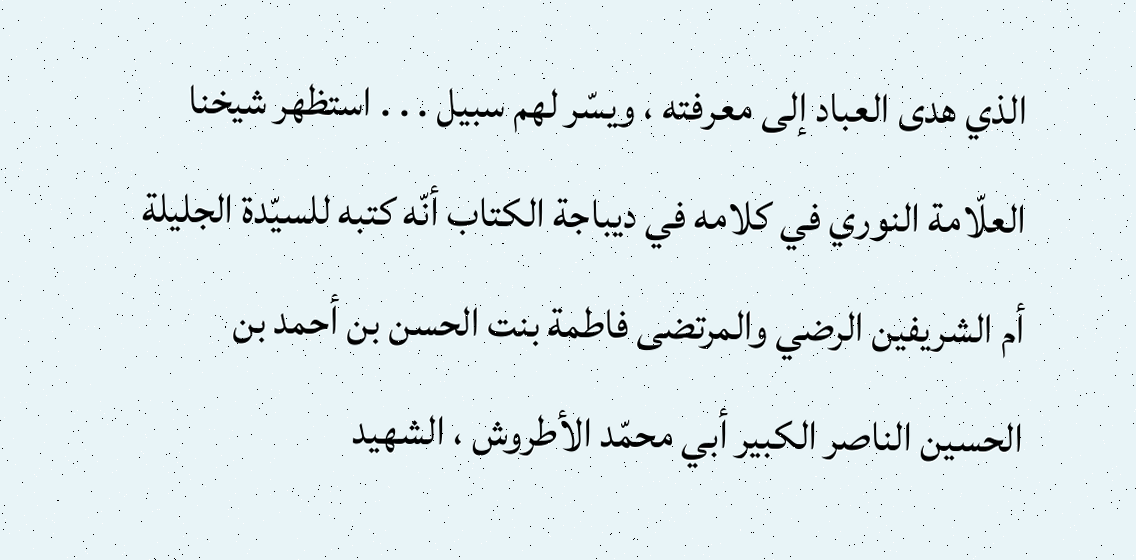الذي هدى العباد إلى معرفته ، ويسّر لهم سبيل . . . استظهر شيخنا العلّامة النوري في كلامه في ديباجة الكتاب أنّه كتبه للسيّدة الجليلة أم الشريفين الرضي والمرتضى فاطمة بنت الحسن بن أحمد بن الحسين الناصر الكبير أبي محمّد الأطروش ، الشهيد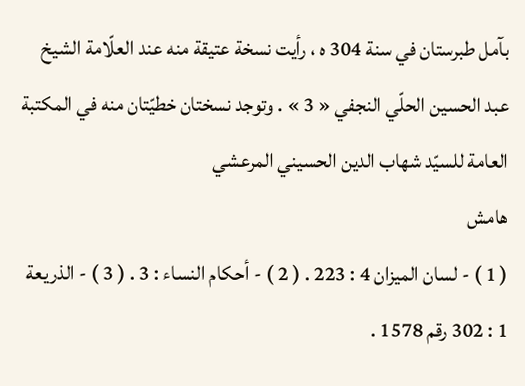بآمل طبرستان في سنة 304 ه ، رأيت نسخة عتيقة منه عند العلّامة الشيخ عبد الحسين الحلّي النجفي « 3 » . وتوجد نسختان خطيّتان منه في المكتبة العامة للسيّد شهاب الدين الحسيني المرعشي
هامش
( 1 ) - لسان الميزان 4 : 223 . ( 2 ) - أحكام النساء : 3 . ( 3 ) - الذريعة 1 : 302 رقم 1578 .